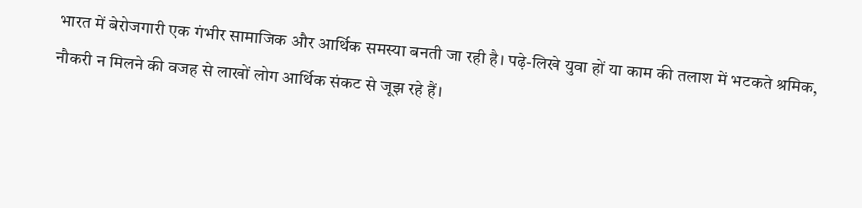भारत में बेरोजगारी एक गंभीर सामाजिक और आर्थिक समस्या बनती जा रही है। पढ़े-लिखे युवा हों या काम की तलाश में भटकते श्रमिक, नौकरी न मिलने की वजह से लाखों लोग आर्थिक संकट से जूझ रहे हैं।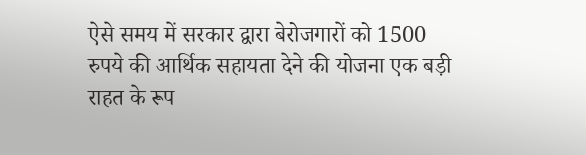ऐसे समय में सरकार द्वारा बेरोजगारों को 1500 रुपये की आर्थिक सहायता देने की योजना एक बड़ी राहत के रूप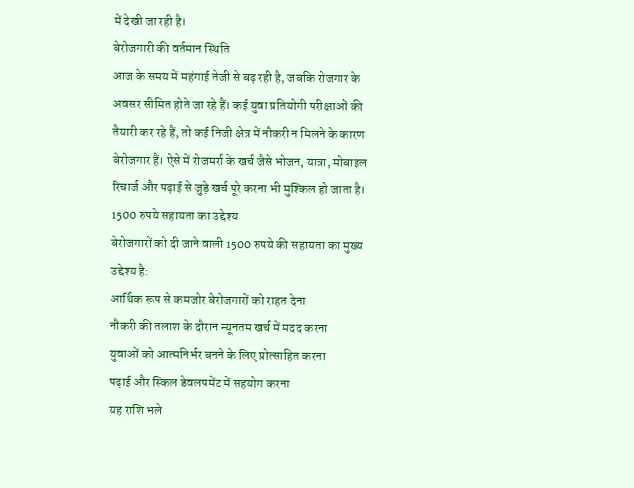में देखी जा रही है।
बेरोजगारी की वर्तमान स्थिति
आज के समय में महंगाई तेजी से बढ़ रही है, जबकि रोजगार के अवसर सीमित होते जा रहे हैं। कई युवा प्रतियोगी परीक्षाओं की तैयारी कर रहे हैं, तो कई निजी क्षेत्र में नौकरी न मिलने के कारण बेरोजगार हैं। ऐसे में रोजमर्रा के खर्च जैसे भोजन, यात्रा, मोबाइल रिचार्ज और पढ़ाई से जुड़े खर्च पूरे करना भी मुश्किल हो जाता है।
1500 रुपये सहायता का उद्देश्य
बेरोजगारों को दी जाने वाली 1500 रुपये की सहायता का मुख्य उद्देश्य है:
आर्थिक रूप से कमजोर बेरोजगारों को राहत देना
नौकरी की तलाश के दौरान न्यूनतम खर्च में मदद करना
युवाओं को आत्मनिर्भर बनने के लिए प्रोत्साहित करना
पढ़ाई और स्किल डेवलपमेंट में सहयोग करना
यह राशि भले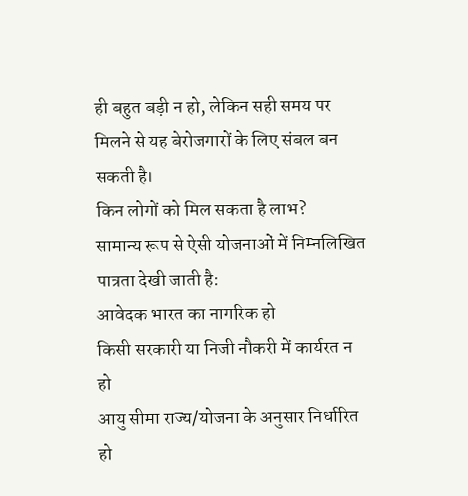ही बहुत बड़ी न हो, लेकिन सही समय पर मिलने से यह बेरोजगारों के लिए संबल बन सकती है।
किन लोगों को मिल सकता है लाभ?
सामान्य रूप से ऐसी योजनाओं में निम्नलिखित पात्रता देखी जाती है:
आवेदक भारत का नागरिक हो
किसी सरकारी या निजी नौकरी में कार्यरत न हो
आयु सीमा राज्य/योजना के अनुसार निर्धारित हो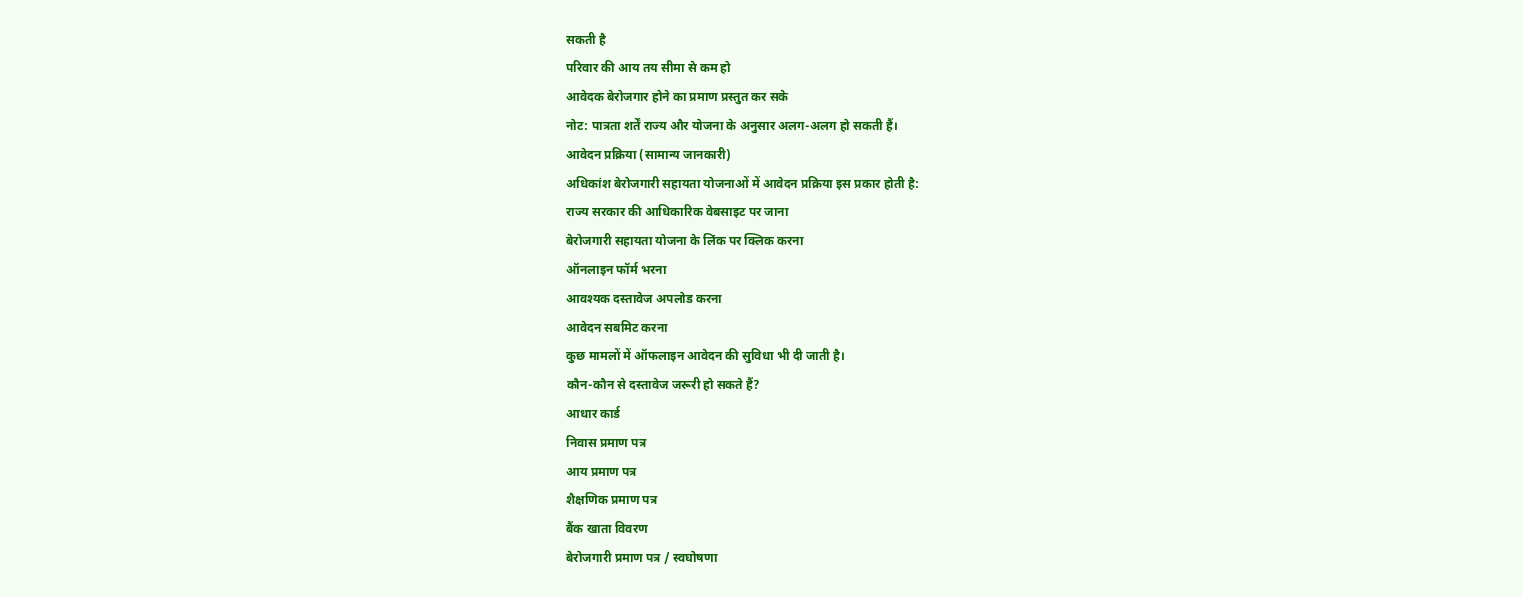सकती है
परिवार की आय तय सीमा से कम हो
आवेदक बेरोजगार होने का प्रमाण प्रस्तुत कर सके
नोट: पात्रता शर्तें राज्य और योजना के अनुसार अलग-अलग हो सकती हैं।
आवेदन प्रक्रिया (सामान्य जानकारी)
अधिकांश बेरोजगारी सहायता योजनाओं में आवेदन प्रक्रिया इस प्रकार होती है:
राज्य सरकार की आधिकारिक वेबसाइट पर जाना
बेरोजगारी सहायता योजना के लिंक पर क्लिक करना
ऑनलाइन फॉर्म भरना
आवश्यक दस्तावेज अपलोड करना
आवेदन सबमिट करना
कुछ मामलों में ऑफलाइन आवेदन की सुविधा भी दी जाती है।
कौन-कौन से दस्तावेज जरूरी हो सकते हैं?
आधार कार्ड
निवास प्रमाण पत्र
आय प्रमाण पत्र
शैक्षणिक प्रमाण पत्र
बैंक खाता विवरण
बेरोजगारी प्रमाण पत्र / स्वघोषणा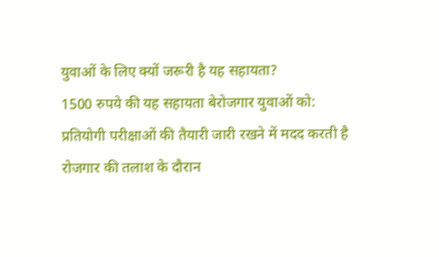युवाओं के लिए क्यों जरूरी है यह सहायता?
1500 रुपये की यह सहायता बेरोजगार युवाओं को:
प्रतियोगी परीक्षाओं की तैयारी जारी रखने में मदद करती है
रोजगार की तलाश के दौरान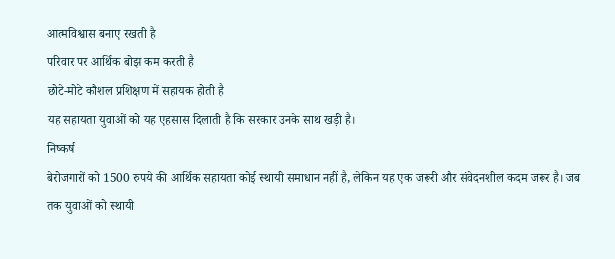आत्मविश्वास बनाए रखती है
परिवार पर आर्थिक बोझ कम करती है
छोटे-मोटे कौशल प्रशिक्षण में सहायक होती है
यह सहायता युवाओं को यह एहसास दिलाती है कि सरकार उनके साथ खड़ी है।
निष्कर्ष
बेरोजगारों को 1500 रुपये की आर्थिक सहायता कोई स्थायी समाधान नहीं है, लेकिन यह एक जरूरी और संवेदनशील कदम जरूर है। जब तक युवाओं को स्थायी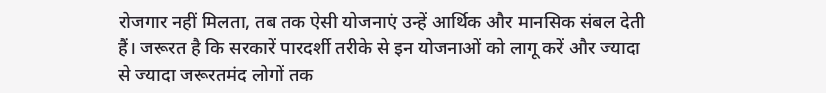रोजगार नहीं मिलता, तब तक ऐसी योजनाएं उन्हें आर्थिक और मानसिक संबल देती हैं। जरूरत है कि सरकारें पारदर्शी तरीके से इन योजनाओं को लागू करें और ज्यादा से ज्यादा जरूरतमंद लोगों तक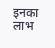इनका लाभ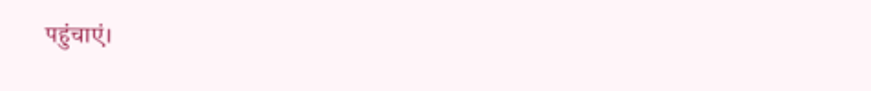पहुंचाएं।